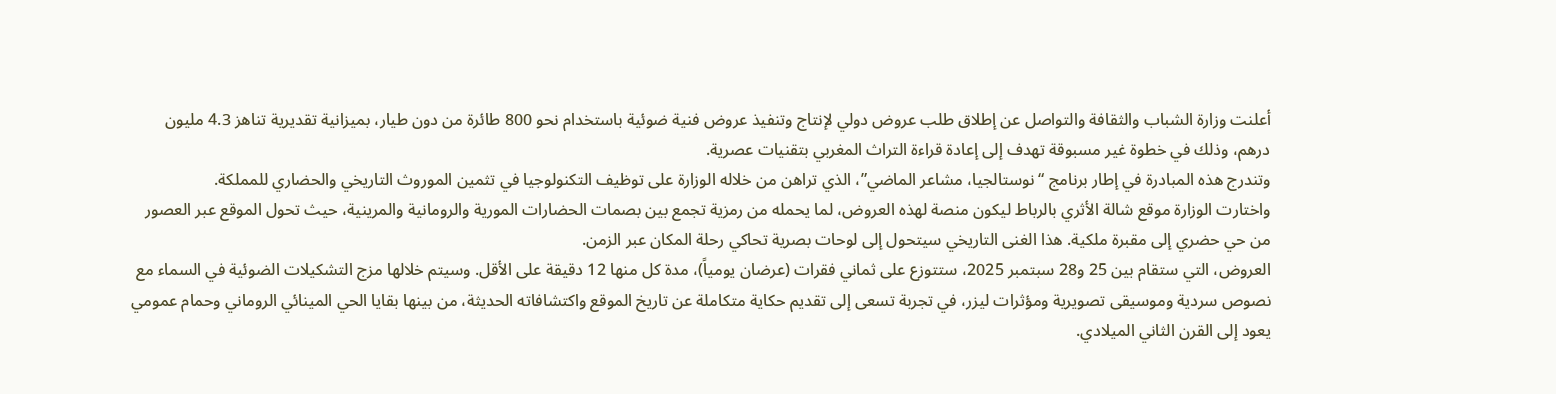أعلنت وزارة الشباب والثقافة والتواصل عن إطلاق طلب عروض دولي لإنتاج وتنفيذ عروض فنية ضوئية باستخدام نحو 800 طائرة من دون طيار، بميزانية تقديرية تناهز 4.3 مليون درهم، وذلك في خطوة غير مسبوقة تهدف إلى إعادة قراءة التراث المغربي بتقنيات عصرية.
وتندرج هذه المبادرة في إطار برنامج “نوستالجيا، مشاعر الماضي”، الذي تراهن من خلاله الوزارة على توظيف التكنولوجيا في تثمين الموروث التاريخي والحضاري للمملكة.
واختارت الوزارة موقع شالة الأثري بالرباط ليكون منصة لهذه العروض، لما يحمله من رمزية تجمع بين بصمات الحضارات المورية والرومانية والمرينية، حيث تحول الموقع عبر العصور من حي حضري إلى مقبرة ملكية. هذا الغنى التاريخي سيتحول إلى لوحات بصرية تحاكي رحلة المكان عبر الزمن.
العروض، التي ستقام بين 25 و28 سبتمبر 2025، ستتوزع على ثماني فقرات (عرضان يومياً)، مدة كل منها 12 دقيقة على الأقل. وسيتم خلالها مزج التشكيلات الضوئية في السماء مع نصوص سردية وموسيقى تصويرية ومؤثرات ليزر، في تجربة تسعى إلى تقديم حكاية متكاملة عن تاريخ الموقع واكتشافاته الحديثة، من بينها بقايا الحي المينائي الروماني وحمام عمومي يعود إلى القرن الثاني الميلادي.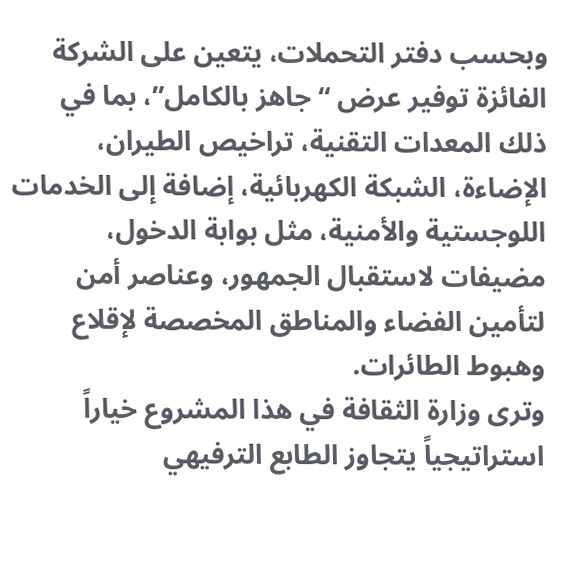وبحسب دفتر التحملات، يتعين على الشركة الفائزة توفير عرض “جاهز بالكامل”، بما في ذلك المعدات التقنية، تراخيص الطيران، الإضاءة، الشبكة الكهربائية، إضافة إلى الخدمات اللوجستية والأمنية، مثل بوابة الدخول، مضيفات لاستقبال الجمهور، وعناصر أمن لتأمين الفضاء والمناطق المخصصة لإقلاع وهبوط الطائرات.
وترى وزارة الثقافة في هذا المشروع خياراً استراتيجياً يتجاوز الطابع الترفيهي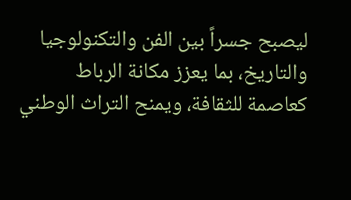ليصبح جسراً بين الفن والتكنولوجيا والتاريخ، بما يعزز مكانة الرباط كعاصمة للثقافة، ويمنح التراث الوطني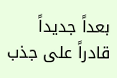بعداً جديداً قادراً على جذب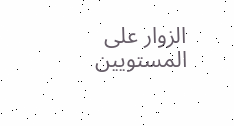الزوار على المستويين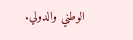الوطني والدولي.